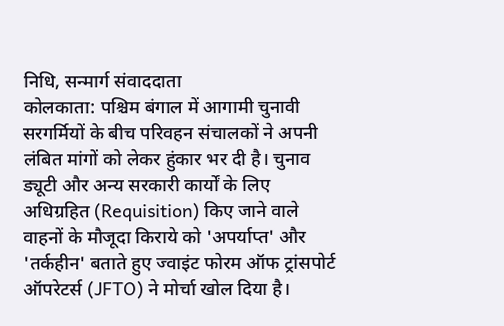निधि, सन्मार्ग संवाददाता
कोलकाता: पश्चिम बंगाल में आगामी चुनावी सरगर्मियों के बीच परिवहन संचालकों ने अपनी लंबित मांगों को लेकर हुंकार भर दी है। चुनाव ड्यूटी और अन्य सरकारी कार्यों के लिए अधिग्रहित (Requisition) किए जाने वाले वाहनों के मौजूदा किराये को 'अपर्याप्त' और 'तर्कहीन' बताते हुए ज्वाइंट फोरम ऑफ ट्रांसपोर्ट ऑपरेटर्स (JFTO) ने मोर्चा खोल दिया है।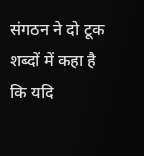संगठन ने दो टूक शब्दों में कहा है कि यदि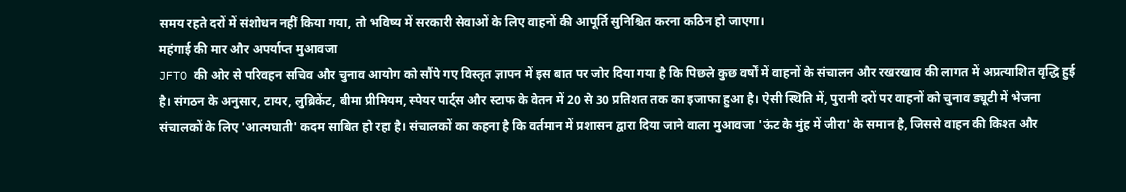समय रहते दरों में संशोधन नहीं किया गया, तो भविष्य में सरकारी सेवाओं के लिए वाहनों की आपूर्ति सुनिश्चित करना कठिन हो जाएगा।
महंगाई की मार और अपर्याप्त मुआवजा
JFTO की ओर से परिवहन सचिव और चुनाव आयोग को सौंपे गए विस्तृत ज्ञापन में इस बात पर जोर दिया गया है कि पिछले कुछ वर्षों में वाहनों के संचालन और रखरखाव की लागत में अप्रत्याशित वृद्धि हुई है। संगठन के अनुसार, टायर, लुब्रिकेंट, बीमा प्रीमियम, स्पेयर पार्ट्स और स्टाफ के वेतन में 20 से 30 प्रतिशत तक का इजाफा हुआ है। ऐसी स्थिति में, पुरानी दरों पर वाहनों को चुनाव ड्यूटी में भेजना संचालकों के लिए 'आत्मघाती' कदम साबित हो रहा है। संचालकों का कहना है कि वर्तमान में प्रशासन द्वारा दिया जाने वाला मुआवजा 'ऊंट के मुंह में जीरा' के समान है, जिससे वाहन की किश्त और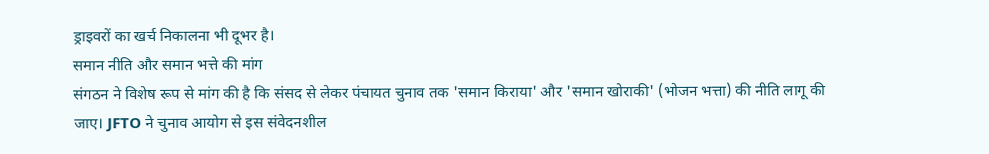ड्राइवरों का खर्च निकालना भी दूभर है।
समान नीति और समान भत्ते की मांग
संगठन ने विशेष रूप से मांग की है कि संसद से लेकर पंचायत चुनाव तक 'समान किराया' और 'समान खोराकी' (भोजन भत्ता) की नीति लागू की जाए। JFTO ने चुनाव आयोग से इस संवेदनशील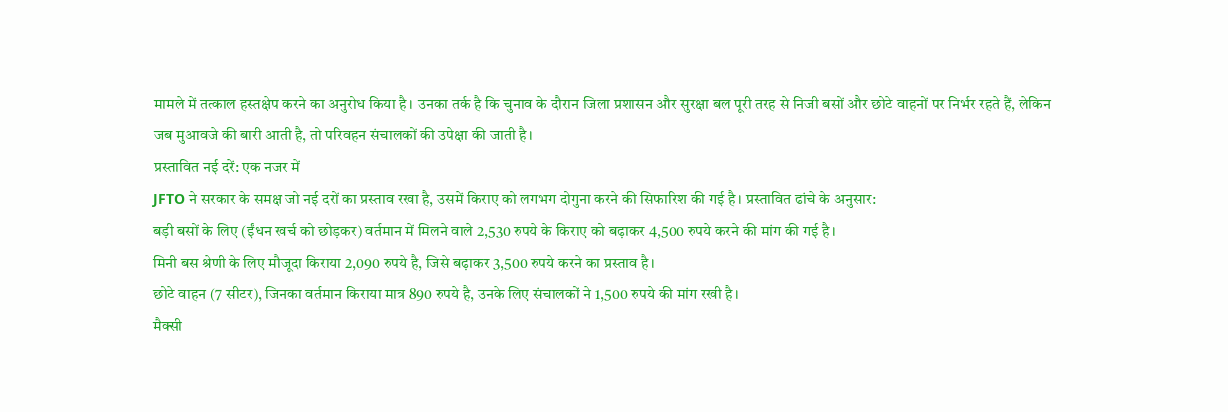मामले में तत्काल हस्तक्षेप करने का अनुरोध किया है। उनका तर्क है कि चुनाव के दौरान जिला प्रशासन और सुरक्षा बल पूरी तरह से निजी बसों और छोटे वाहनों पर निर्भर रहते हैं, लेकिन जब मुआवजे की बारी आती है, तो परिवहन संचालकों की उपेक्षा की जाती है।
प्रस्तावित नई दरें: एक नजर में
JFTO ने सरकार के समक्ष जो नई दरों का प्रस्ताव रखा है, उसमें किराए को लगभग दोगुना करने की सिफारिश की गई है। प्रस्तावित ढांचे के अनुसार:
बड़ी बसों के लिए (ईंधन खर्च को छोड़कर) वर्तमान में मिलने वाले 2,530 रुपये के किराए को बढ़ाकर 4,500 रुपये करने की मांग की गई है।
मिनी बस श्रेणी के लिए मौजूदा किराया 2,090 रुपये है, जिसे बढ़ाकर 3,500 रुपये करने का प्रस्ताव है।
छोटे वाहन (7 सीटर), जिनका वर्तमान किराया मात्र 890 रुपये है, उनके लिए संचालकों ने 1,500 रुपये की मांग रखी है।
मैक्सी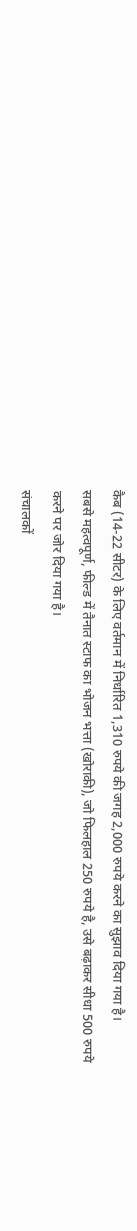कैब (14-22 सीटर) के लिए वर्तमान में निर्धारित 1,310 रुपये की जगह 2,000 रुपये करने का सुझाव दिया गया है।
सबसे महत्वपूर्ण, फील्ड में तैनात स्टाफ का भोजन भत्ता (खोराकी), जो फिलहाल 250 रुपये है, उसे बढ़ाकर सीधा 500 रुपये करने पर जोर दिया गया है।
संचालकों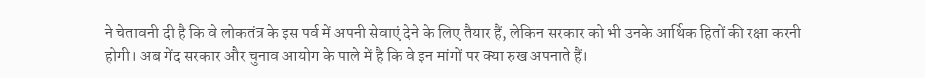ने चेतावनी दी है कि वे लोकतंत्र के इस पर्व में अपनी सेवाएं देने के लिए तैयार हैं, लेकिन सरकार को भी उनके आर्थिक हितों की रक्षा करनी होगी। अब गेंद सरकार और चुनाव आयोग के पाले में है कि वे इन मांगों पर क्या रुख अपनाते हैं।